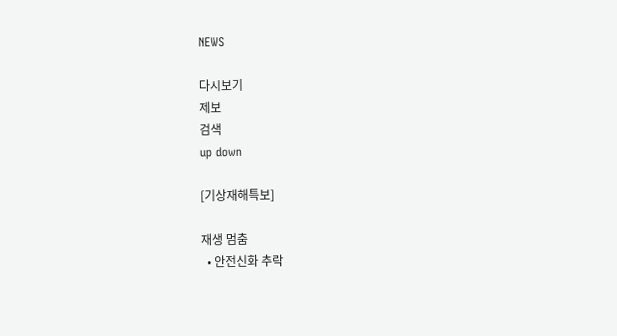NEWS

다시보기
제보
검색
up down

[기상재해특보]

재생 멈춤
  • 안전신화 추락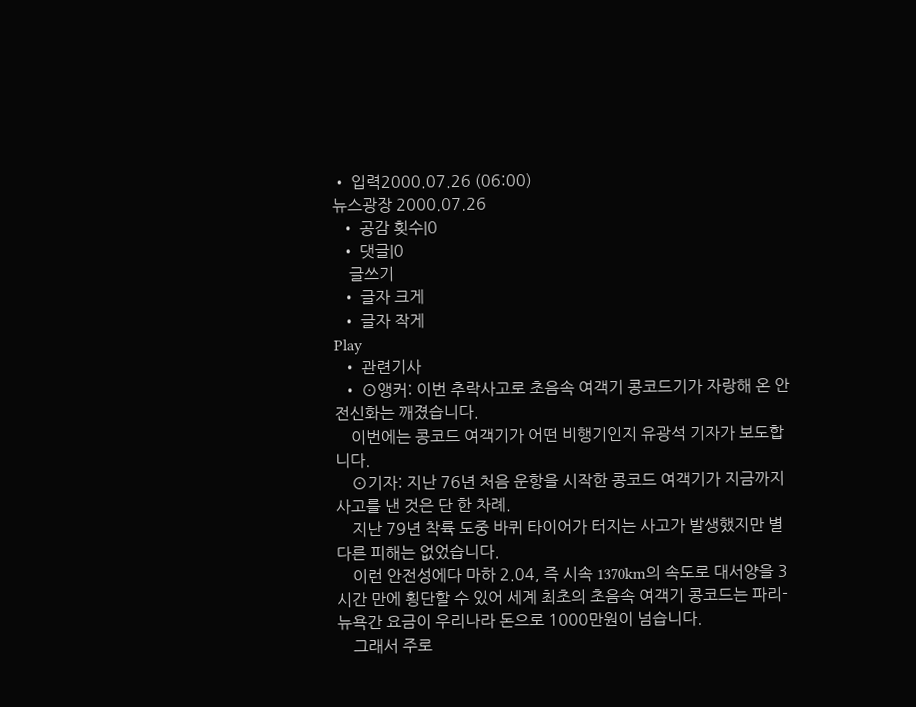• 입력2000.07.26 (06:00)
뉴스광장 2000.07.26
  • 공감 횟수|0
  • 댓글|0
    글쓰기
  • 글자 크게
  • 글자 작게
Play
  • 관련기사
  • ⊙앵커: 이번 추락사고로 초음속 여객기 콩코드기가 자랑해 온 안전신화는 깨졌습니다.
    이번에는 콩코드 여객기가 어떤 비행기인지 유광석 기자가 보도합니다.
    ⊙기자: 지난 76년 처음 운항을 시작한 콩코드 여객기가 지금까지 사고를 낸 것은 단 한 차례.
    지난 79년 착륙 도중 바퀴 타이어가 터지는 사고가 발생했지만 별다른 피해는 없었습니다.
    이런 안전성에다 마하 2.04, 즉 시속 1370km의 속도로 대서양을 3시간 만에 횡단할 수 있어 세계 최초의 초음속 여객기 콩코드는 파리-뉴욕간 요금이 우리나라 돈으로 1000만원이 넘습니다.
    그래서 주로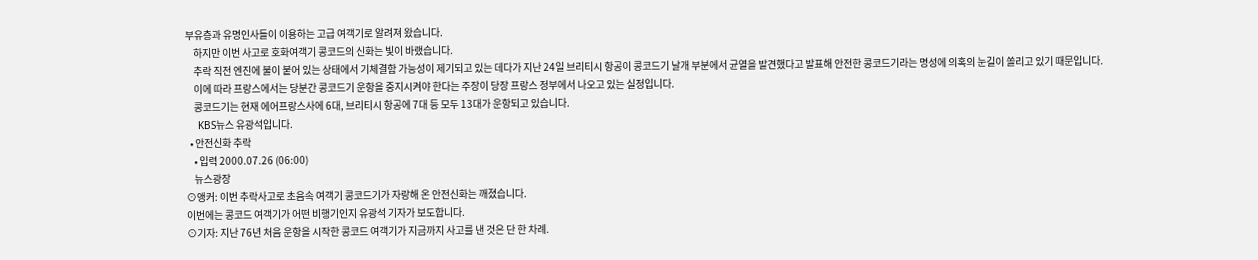부유층과 유명인사들이 이용하는 고급 여객기로 알려져 왔습니다.
    하지만 이번 사고로 호화여객기 콩코드의 신화는 빛이 바랬습니다.
    추락 직전 엔진에 불이 붙어 있는 상태에서 기체결함 가능성이 제기되고 있는 데다가 지난 24일 브리티시 항공이 콩코드기 날개 부분에서 균열을 발견했다고 발표해 안전한 콩코드기라는 명성에 의혹의 눈길이 쏠리고 있기 때문입니다.
    이에 따라 프랑스에서는 당분간 콩코드기 운항을 중지시켜야 한다는 주장이 당장 프랑스 정부에서 나오고 있는 실정입니다.
    콩코드기는 현재 에어프랑스사에 6대, 브리티시 항공에 7대 등 모두 13대가 운항되고 있습니다.
    KBS뉴스 유광석입니다.
  • 안전신화 추락
    • 입력 2000.07.26 (06:00)
    뉴스광장
⊙앵커: 이번 추락사고로 초음속 여객기 콩코드기가 자랑해 온 안전신화는 깨졌습니다.
이번에는 콩코드 여객기가 어떤 비행기인지 유광석 기자가 보도합니다.
⊙기자: 지난 76년 처음 운항을 시작한 콩코드 여객기가 지금까지 사고를 낸 것은 단 한 차례.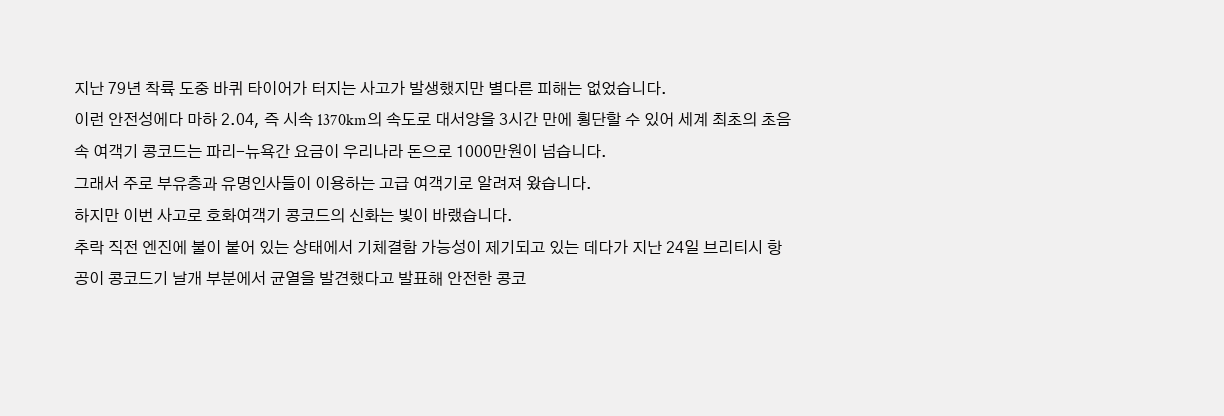지난 79년 착륙 도중 바퀴 타이어가 터지는 사고가 발생했지만 별다른 피해는 없었습니다.
이런 안전성에다 마하 2.04, 즉 시속 1370km의 속도로 대서양을 3시간 만에 횡단할 수 있어 세계 최초의 초음속 여객기 콩코드는 파리-뉴욕간 요금이 우리나라 돈으로 1000만원이 넘습니다.
그래서 주로 부유층과 유명인사들이 이용하는 고급 여객기로 알려져 왔습니다.
하지만 이번 사고로 호화여객기 콩코드의 신화는 빛이 바랬습니다.
추락 직전 엔진에 불이 붙어 있는 상태에서 기체결함 가능성이 제기되고 있는 데다가 지난 24일 브리티시 항공이 콩코드기 날개 부분에서 균열을 발견했다고 발표해 안전한 콩코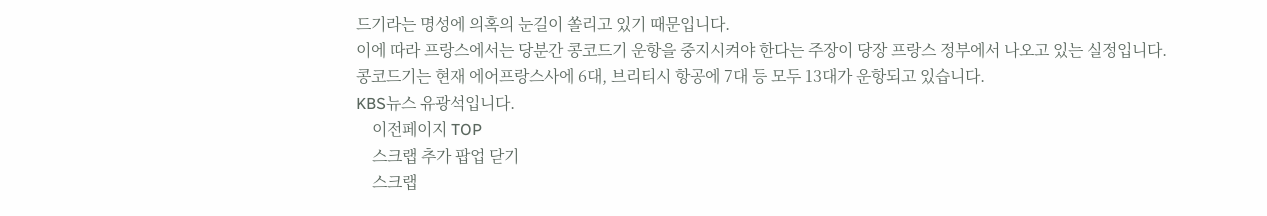드기라는 명성에 의혹의 눈길이 쏠리고 있기 때문입니다.
이에 따라 프랑스에서는 당분간 콩코드기 운항을 중지시켜야 한다는 주장이 당장 프랑스 정부에서 나오고 있는 실정입니다.
콩코드기는 현재 에어프랑스사에 6대, 브리티시 항공에 7대 등 모두 13대가 운항되고 있습니다.
KBS뉴스 유광석입니다.
    이전페이지 TOP
    스크랩 추가 팝업 닫기
    스크랩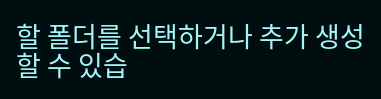할 폴더를 선택하거나 추가 생성할 수 있습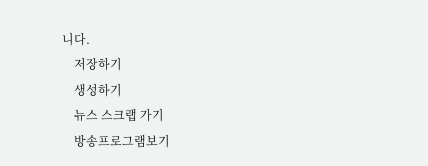니다.
    저장하기
    생성하기
    뉴스 스크랩 가기
    방송프로그램보기